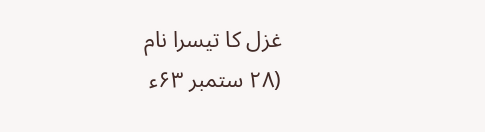غزل کا تیسرا نام
(۲۸ ستمبر ۶۳ء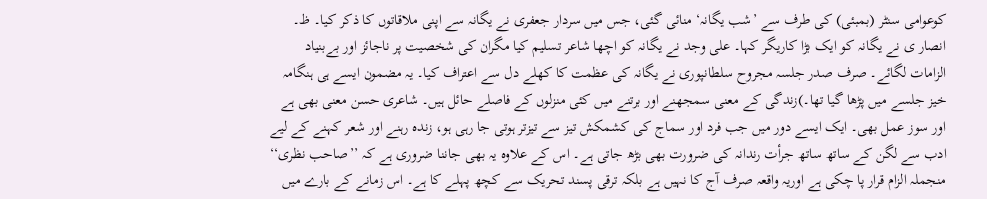کوعوامی سنٹر (بمبئی) کی طرف سے ’شب یگانہ‘ منائی گئی، جس میں سردار جعفری نے یگانہ سے اپنی ملاقاتوں کا ذکر کیا۔ ظ۔ انصار ی نے یگانہ کو ایک بڑا کاریگر کہا۔ علی وجد نے یگانہ کو اچھا شاعر تسلیم کیا مگران کی شخصیت پر ناجائز اور بےبنیاد الزامات لگائے۔ صرف صدر جلسہ مجروح سلطانپوری نے یگانہ کی عظمت کا کھلے دل سے اعتراف کیا۔ یہ مضمون ایسے ہی ہنگامہ خیز جلسے میں پڑھا گیا تھا۔)زندگی کے معنی سمجھنے اور برتنے میں کئی منزلوں کے فاصلے حائل ہیں۔ شاعری حسن معنی بھی ہے اور سوز عمل بھی۔ ایک ایسے دور میں جب فرد اور سماج کی کشمکش تیز سے تیزتر ہوتی جا رہی ہو، زندہ رہنے اور شعر کہنے کے لیے ادب سے لگن کے ساتھ ساتھ جرأت رندانہ کی ضرورت بھی بڑھ جاتی ہے۔ اس کے علاوہ یہ بھی جاننا ضروری ہے کہ ’’صاحب نظری‘‘ منجملہ الزام قرار پا چکی ہے اوریہ واقعہ صرف آج کا نہیں ہے بلکہ ترقی پسند تحریک سے کچھ پہلے کا ہے۔ اس زمانے کے بارے میں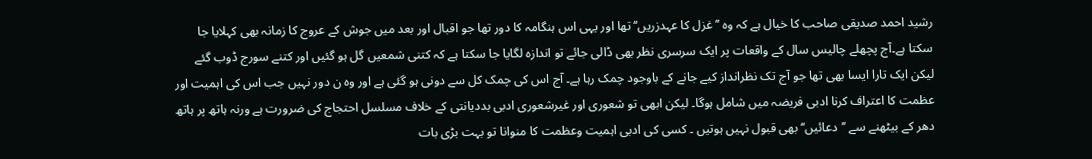رشید احمد صدیقی صاحب کا خیال ہے کہ وہ ’’غزل کا عہدزریں‘‘ تھا اور یہی اس ہنگامہ کا دور تھا جو اقبال اور بعد میں جوش کے عروج کا زمانہ بھی کہلایا جا سکتا ہے۔آج پچھلے چالیس سال کے واقعات پر ایک سرسری نظر بھی ڈالی جائے تو اندازہ لگایا جا سکتا ہے کہ کتنی شمعیں گل ہو گئیں اور کتنے سورج ڈوب گئے لیکن ایک تارا ایسا بھی تھا جو آج تک نظرانداز کیے جانے کے باوجود چمک رہا ہے۔ آج اس کی چمک کل سے دونی ہو گئی ہے اور وہ ن دور نہیں جب اس کی اہمیت اور عظمت کا اعتراف کرنا ادبی فریضہ میں شامل ہوگا۔ لیکن ابھی تو شعوری اور غیرشعوری ادبی بددیانتی کے خلاف مسلسل احتجاج کی ضرورت ہے ورنہ ہاتھ پر ہاتھ دھر کے بیٹھنے سے ’’دعائیں‘‘ بھی قبول نہیں ہوتیں ۔ کسی کی ادبی اہمیت وعظمت کا منوانا تو بہت بڑی بات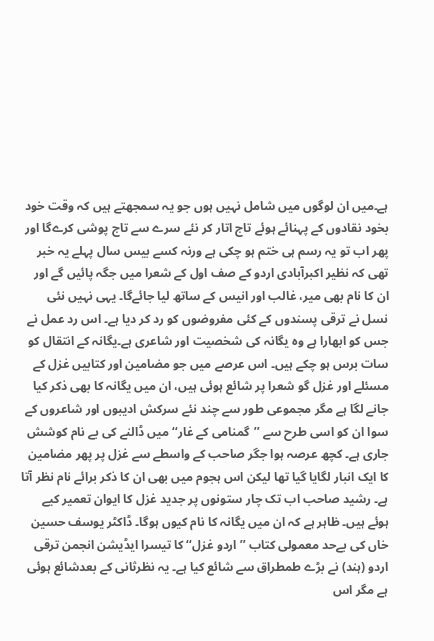ہے۔میں ان لوگوں میں شامل نہیں ہوں جو یہ سمجھتے ہیں کہ وقت خود بخود نقادوں کے پہنائے ہوئے تاج اتار کر نئے سرے سے تاج پوشی کرےگا اور پھر اب تو یہ رسم ہی ختم ہو چکی ہے ورنہ کسے بیس سال پہلے یہ خبر تھی کہ نظیر اکبرآبادی اردو کے صف اول کے شعرا میں جگہ پائیں گے اور ان کا نام بھی میر، غالب اور انیس کے ساتھ لیا جائےگا۔ یہی نہیں نئی نسل نے ترقی پسندوں کے کئی مفروضوں کو رد کر دیا ہے۔ اس رد عمل نے جس کو ابھارا ہے وہ یگانہ کی شخصیت اور شاعری ہے۔یگانہ کے انتقال کو سات برس ہو چکے ہیں۔ اس عرصے میں جو مضامین اور کتابیں غزل کے مسئلے اور غزل گو شعرا پر شائع ہوئی ہیں، ان میں یگانہ کا بھی ذکر کیا جانے لگا ہے مگر مجموعی طور سے چند نئے سرکش ادیبوں اور شاعروں کے سوا ان کو اسی طرح سے ’’گمنامی کے غار‘‘ میں ڈالنے کی بے نام کوشش جاری ہے۔ کچھ عرصہ ہوا جگر صاحب کے واسطے سے غزل پر پھر مضامین کا ایک انبار لگایا گیا تھا لیکن اس ہجوم میں بھی ان کا ذکر برائے نام نظر آتا ہے۔ رشید صاحب اب تک چار ستونوں پر جدید غزل کا ایوان تعمیر کیے ہوئے ہیں۔ ظاہر ہے کہ ان میں یگانہ کا نام کیوں ہوگا۔ ڈاکٹر یوسف حسین خاں کی بےحد معمولی کتاب ’’اردو غزل‘‘ کا تیسرا ایڈیشن انجمن ترقی اردو (ہند) نے بڑے طمطراق سے شائع کیا ہے۔ یہ نظرثانی کے بعدشائع ہوئی ہے مگر اس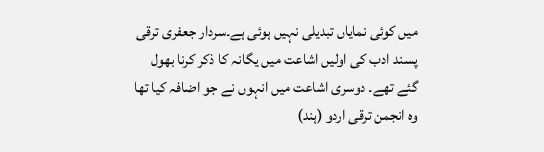میں کوئی نمایاں تبدیلی نہیں ہوئی ہے۔سردار جعفری ترقی پسند ادب کی اولیں اشاعت میں یگانہ کا ذکر کرنا بھول گئے تھے۔ دوسری اشاعت میں انہوں نے جو اضافہ کیا تھا وہ انجمن ترقی اردو (ہند)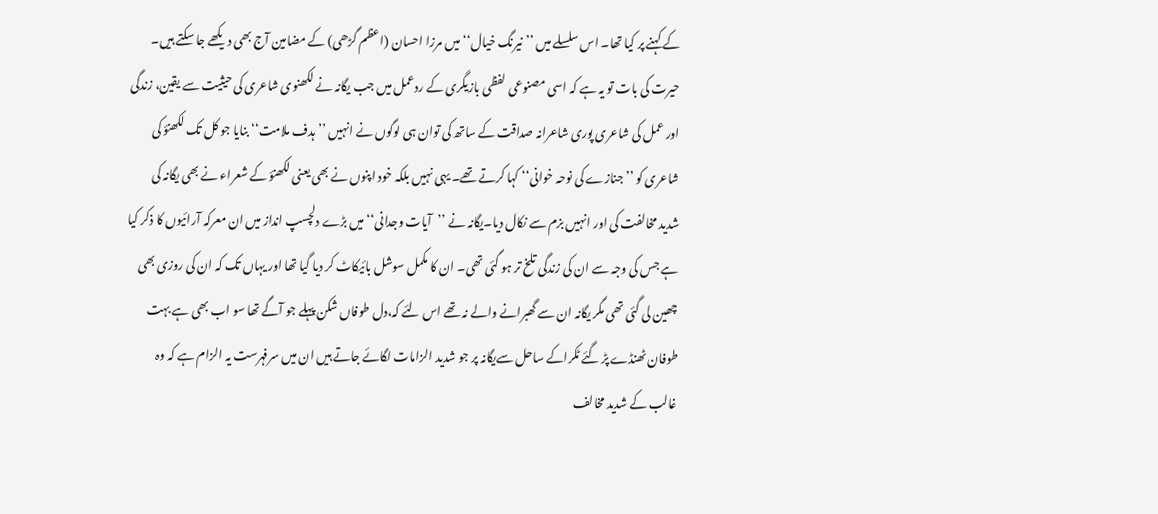کے کہنے پر کیا تھا۔ اس سلسلے میں ’’نیرنگ خیال‘‘ میں مرزا احسان (اعظم گڑھی) کے مضامین آج بھی دیکھے جا سکتے ہیں۔ حیرت کی بات تو یہ ہے کہ اسی مصنوعی لفظی بازیگری کے ردعمل میں جب یگانہ نے لکھنوی شاعری کی حیثیت سے یقین، زندگی اور عمل کی شاعری پوری شاعرانہ صداقت کے ساتھ کی توان ہی لوگوں نے انہیں ’’ہدف ملامت‘‘ بنایا جو کل تک لکھنؤ کی شاعری کو ’’جنازے کی نوحہ خوانی‘‘ کہا کرتے تھے۔ یہی نہیں بلکہ خود اپنوں نے بھی یعنی لکھنؤ کے شعراء نے بھی یگانہ کی شدید مخالفت کی اور انہیں بزم سے نکال دیا۔یگانہ نے ’’آیات وجدانی‘‘ میں بڑے دلچسپ انداز میں ان معرکہ آرائیوں کا ذکر کیا ہے جس کی وجہ سے ان کی زندگی تلخ تر ہو گئی تھی۔ ان کا مکمل سوشل بائیکاٹ کر دیا گیا تھا اور یہاں تک کہ ان کی روزی بھی چھین لی گئی تھی مگر یگانہ ان سے گھبرانے والے نہ تھے اس لئے کہ،دل طوفاں شکن پہلے جو آگے تھا سو اب بھی ہے بہت طوفان ٹھنڈے پڑ گئے ٹکراکے ساحل سےیگانہ پر جو شدید الزامات لگائے جاتے ہیں ان میں سرفہرست یہ الزام ہے کہ وہ غالب کے شدید مخالف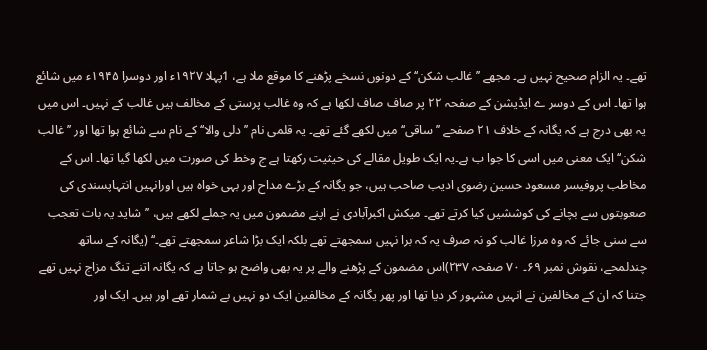تھے۔ یہ الزام صحیح نہیں ہے۔ مجھے ’’غالب شکن‘‘ کے دونوں نسخے پڑھنے کا موقع ملا ہے، 1پہلا ۱۹۲۷ء اور دوسرا ۱۹۴۵ء میں شائع ہوا تھا۔ اس کے دوسر ے ایڈیشن کے صفحہ ۲۲ پر صاف صاف لکھا ہے کہ وہ غالب پرستی کے مخالف ہیں غالب کے نہیں۔ اس میں یہ بھی درج ہے کہ یگانہ کے خلاف ۲۱ صفحے ’’ساقی‘‘ میں لکھے گئے تھے۔ یہ قلمی نام ’’دلی والا‘‘ کے نام سے شائع ہوا تھا اور ’’غالب شکن‘‘ ایک معنی میں اسی کا جوا ب ہے۔یہ ایک طویل مقالے کی حیثیت رکھتا ہے ج وخط کی صورت میں لکھا گیا تھا۔ اس کے مخاطب پروفیسر مسعود حسین رضوی ادیب صاحب ہیں، جو یگانہ کے بڑے مداح اور بہی خواہ ہیں اورانہیں انتہاپسندی کی صعوبتوں سے بچانے کی کوششیں کیا کرتے تھے۔ میکش اکبرآبادی نے اپنے مضمون میں یہ جملے لکھے ہیں، ’’شاید یہ بات تعجب سے سنی جائے کہ وہ مرزا غالب کو نہ صرف یہ کہ برا نہیں سمجھتے تھے بلکہ ایک بڑا شاعر سمجھتے تھے۔‘‘ (یگانہ کے ساتھ چندلمحے، نقوش نمبر ۶۹۔ ۷۰ صفحہ ۲۳۷)اس مضمون کے پڑھنے والے پر یہ بھی واضح ہو جاتا ہے کہ یگانہ اتنے تنگ مزاج نہیں تھے جتنا کہ ان کے مخالفین نے انہیں مشہور کر دیا تھا اور پھر یگانہ کے مخالفین ایک دو نہیں بے شمار تھے اور ہیں۔ ایک اور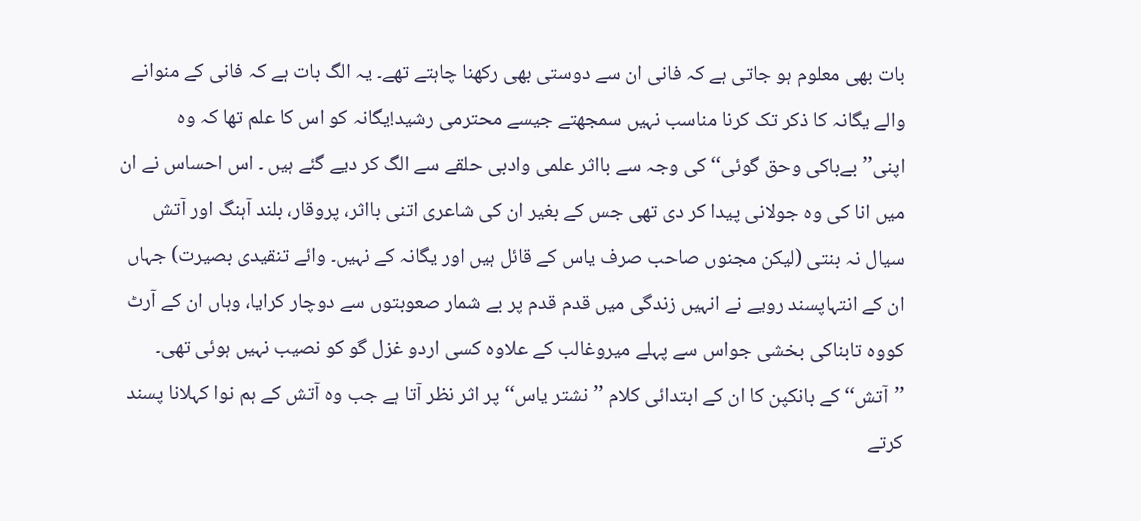بات بھی معلوم ہو جاتی ہے کہ فانی ان سے دوستی بھی رکھنا چاہتے تھے۔ یہ الگ بات ہے کہ فانی کے منوانے والے یگانہ کا ذکر تک کرنا مناسب نہیں سمجھتے جیسے محترمی رشید!یگانہ کو اس کا علم تھا کہ وہ اپنی’’بےباکی وحق گوئی‘‘ کی وجہ سے بااثر علمی وادبی حلقے سے الگ کر دیے گئے ہیں ۔ اس احساس نے ان میں انا کی وہ جولانی پیدا کر دی تھی جس کے بغیر ان کی شاعری اتنی بااثر، پروقار، بلند آہنگ اور آتش سیال نہ بنتی (لیکن مجنوں صاحب صرف یاس کے قائل ہیں اور یگانہ کے نہیں۔ وائے تنقیدی بصیرت) جہاں ان کے انتہاپسند رویے نے انہیں زندگی میں قدم قدم پر بے شمار صعوبتوں سے دوچار کرایا، وہاں ان کے آرٹ کووہ تابناکی بخشی جواس سے پہلے میروغالب کے علاوہ کسی اردو غزل گو کو نصیب نہیں ہوئی تھی۔ ’’آتش‘‘ کے بانکپن کا ان کے ابتدائی کلام ’’نشتر یاس‘‘ پر اثر نظر آتا ہے جب وہ آتش کے ہم نوا کہلانا پسند کرتے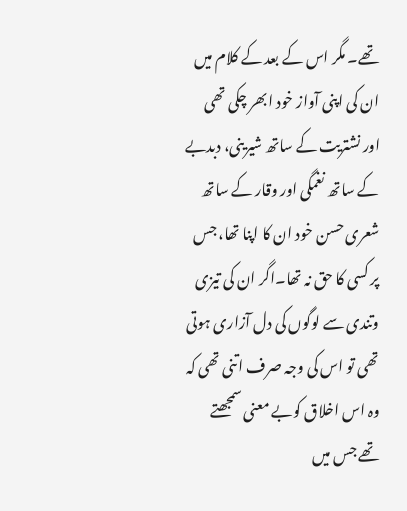تھے۔ مگر اس کے بعد کے کلام میں ان کی اپنی آواز خود ابھر چکی تھی اور نشتریت کے ساتھ شیرینی، دبدبے کے ساتھ نغمگی اور وقار کے ساتھ شعری حسن خود ان کا اپنا تھا، جس پر کسی کا حق نہ تھا۔اگر ان کی تیزی وتندی سے لوگوں کی دل آزاری ہوتی تھی تو اس کی وجہ صرف اتنی تھی کہ وہ اس اخلاق کوبے معنی سمجھتے تھے جس میں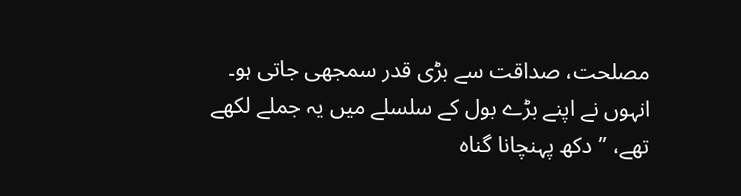مصلحت، صداقت سے بڑی قدر سمجھی جاتی ہو۔ انہوں نے اپنے بڑے بول کے سلسلے میں یہ جملے لکھے تھے، ’’دکھ پہنچانا گناہ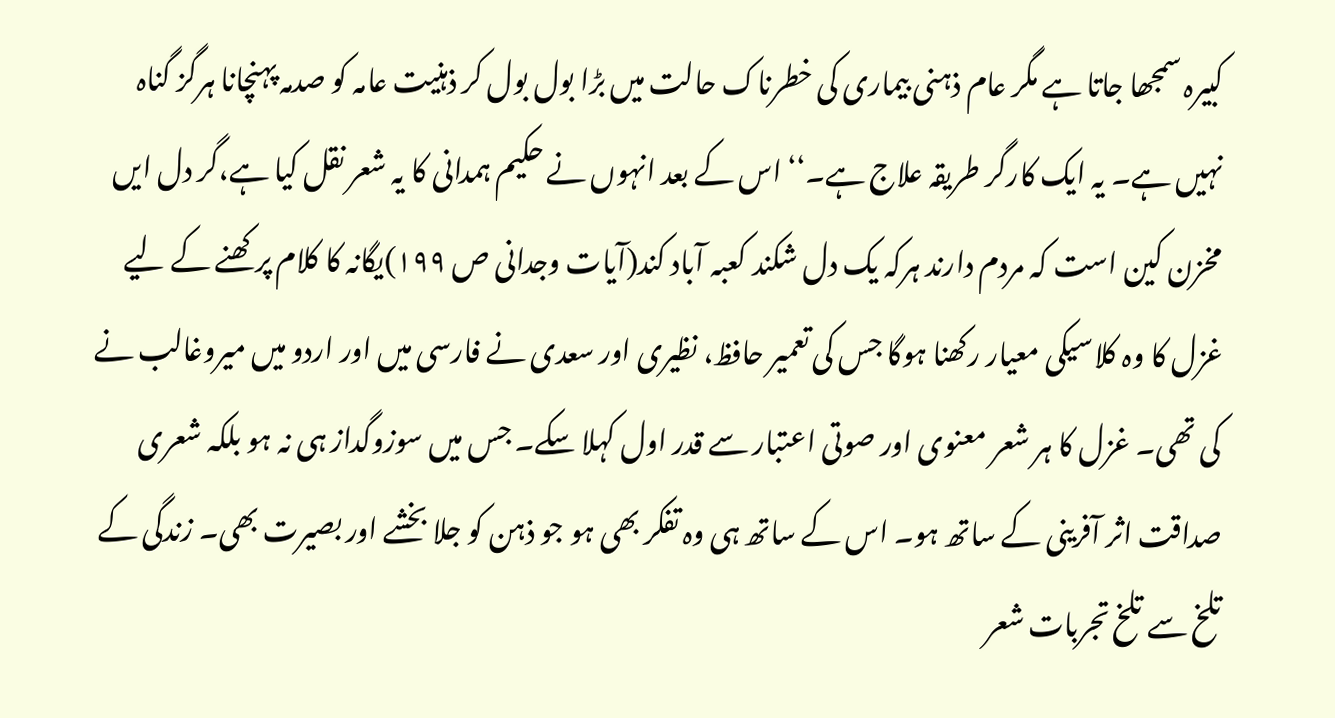کبیرہ سمجھا جاتا ہے مگر عام ذہنی بیماری کی خطرناک حالت میں بڑا بول بول کر ذہنیت عامہ کو صدمہ پہنچانا ہرگز گناہ نہیں ہے۔ یہ ایک کارگر طریقہ علاج ہے۔‘‘ اس کے بعد انہوں نے حکیم ہمدانی کا یہ شعر نقل کیا ہے،گر دل ایں مخزن کین است کہ مردم دارند ہرکہ یک دل شکند کعبہ آباد کند(آیات وجدانی ص ۱۹۹)یگانہ کا کلام پرکھنے کے لیے غزل کا وہ کلاسیکی معیار رکھنا ہوگا جس کی تعمیر حافظ، نظیری اور سعدی نے فارسی میں اور اردو میں میروغالب نے کی تھی۔ غزل کا ہر شعر معنوی اور صوتی اعتبار سے قدر اول کہلا سکے۔ جس میں سوزوگداز ہی نہ ہو بلکہ شعری صداقت اثر آفرینی کے ساتھ ہو۔ اس کے ساتھ ہی وہ تفکر بھی ہو جو ذہن کو جلا بخشے اور بصیرت بھی۔ زندگی کے تلخ سے تلخ تجربات شعر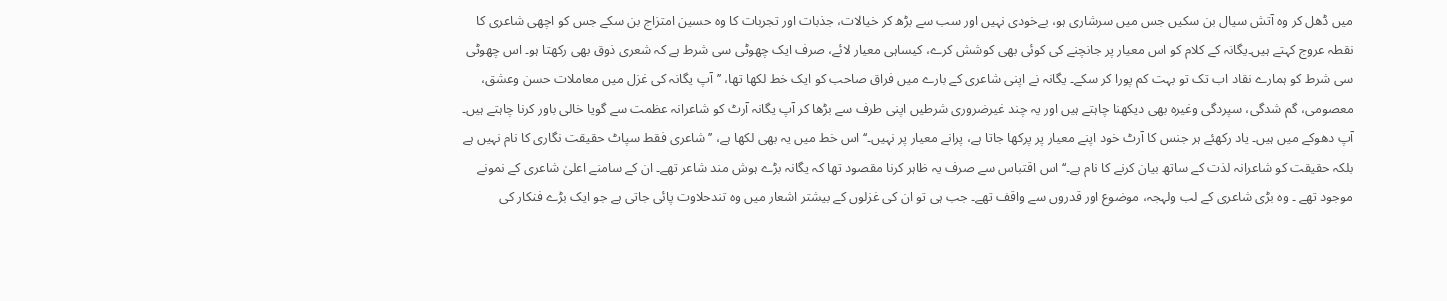میں ڈھل کر وہ آتش سیال بن سکیں جس میں سرشاری ہو، بےخودی نہیں اور سب سے بڑھ کر خیالات، جذبات اور تجربات کا وہ حسین امتزاج بن سکے جس کو اچھی شاعری کا نقطہ عروج کہتے ہیں۔یگانہ کے کلام کو اس معیار پر جانچنے کی کوئی بھی کوشش کرے، کیساہی معیار لائے، صرف ایک چھوٹی سی شرط ہے کہ شعری ذوق بھی رکھتا ہو۔ اس چھوٹی سی شرط کو ہمارے نقاد اب تک تو بہت کم پورا کر سکے۔ یگانہ نے اپنی شاعری کے بارے میں فراق صاحب کو ایک خط لکھا تھا، ’’آپ یگانہ کی غزل میں معاملات حسن وعشق، معصومی، گم شدگی، سپردگی وغیرہ بھی دیکھنا چاہتے ہیں اور یہ چند غیرضروری شرطیں اپنی طرف سے بڑھا کر آپ یگانہ آرٹ کو شاعرانہ عظمت سے گویا خالی باور کرنا چاہتے ہیں۔ آپ دھوکے میں ہیں۔ یاد رکھئے ہر جنس کا آرٹ خود اپنے معیار پر پرکھا جاتا ہے، پرانے معیار پر نہیں۔‘‘اس خط میں یہ بھی لکھا ہے، ’’شاعری فقط سپاٹ حقیقت نگاری کا نام نہیں ہے بلکہ حقیقت کو شاعرانہ لذت کے ساتھ بیان کرنے کا نام ہے۔‘‘اس اقتباس سے صرف یہ ظاہر کرنا مقصود تھا کہ یگانہ بڑے ہوش مند شاعر تھے۔ ان کے سامنے اعلیٰ شاعری کے نمونے موجود تھے ۔ وہ بڑی شاعری کے لب ولہجہ، موضوع اور قدروں سے واقف تھے۔ جب ہی تو ان کی غزلوں کے بیشتر اشعار میں وہ تندحلاوت پائی جاتی ہے جو ایک بڑے فنکار کی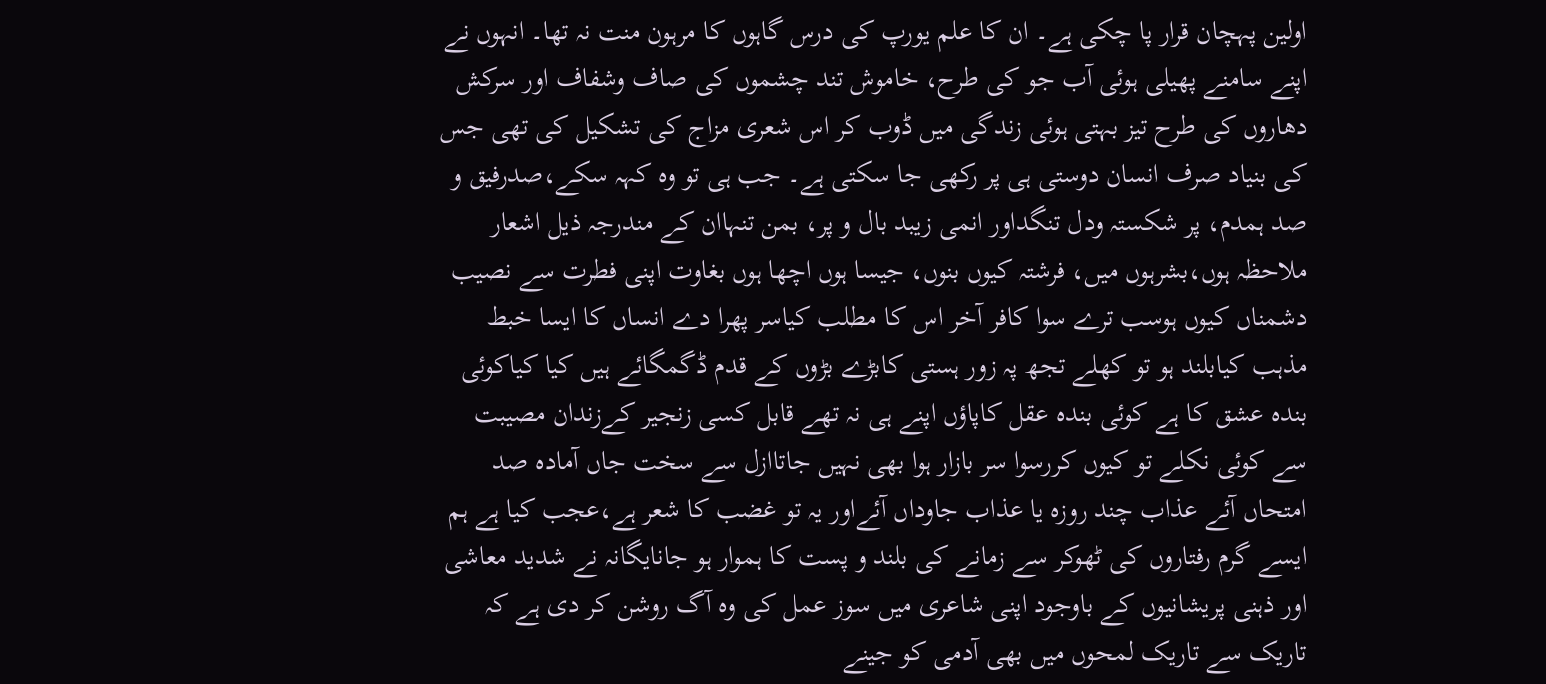اولین پہچان قرار پا چکی ہے۔ ان کا علم یورپ کی درس گاہوں کا مرہون منت نہ تھا۔ انہوں نے اپنے سامنے پھیلی ہوئی آب جو کی طرح، خاموش تند چشموں کی صاف وشفاف اور سرکش دھاروں کی طرح تیز بہتی ہوئی زندگی میں ڈوب کر اس شعری مزاج کی تشکیل کی تھی جس کی بنیاد صرف انسان دوستی ہی پر رکھی جا سکتی ہے۔ جب ہی تو وہ کہہ سکے،صدرفیق و صد ہمدم، پر شکستہ ودل تنگداور انمی زیبد بال و پر، بمن تنہاان کے مندرجہ ذیل اشعار ملاحظہ ہوں،بشرہوں میں، فرشتہ کیوں بنوں، جیسا ہوں اچھا ہوں بغاوت اپنی فطرت سے نصیب دشمناں کیوں ہوسب ترے سوا کافر آخر اس کا مطلب کیاسر پھرا دے انساں کا ایسا خبط مذہب کیابلند ہو تو کھلے تجھ پہ زور ہستی کابڑے بڑوں کے قدم ڈگمگائے ہیں کیا کیاکوئی بندہ عشق کا ہے کوئی بندہ عقل کاپاؤں اپنے ہی نہ تھے قابل کسی زنجیر کےزندان مصیبت سے کوئی نکلے تو کیوں کررسوا سر بازار ہوا بھی نہیں جاتاازل سے سخت جاں آمادہ صد امتحاں آئے عذاب چند روزہ یا عذاب جاوداں آئےاور یہ تو غضب کا شعر ہے،عجب کیا ہے ہم ایسے گرم رفتاروں کی ٹھوکر سے زمانے کی بلند و پست کا ہموار ہو جانایگانہ نے شدید معاشی اور ذہنی پریشانیوں کے باوجود اپنی شاعری میں سوز عمل کی وہ آگ روشن کر دی ہے کہ تاریک سے تاریک لمحوں میں بھی آدمی کو جینے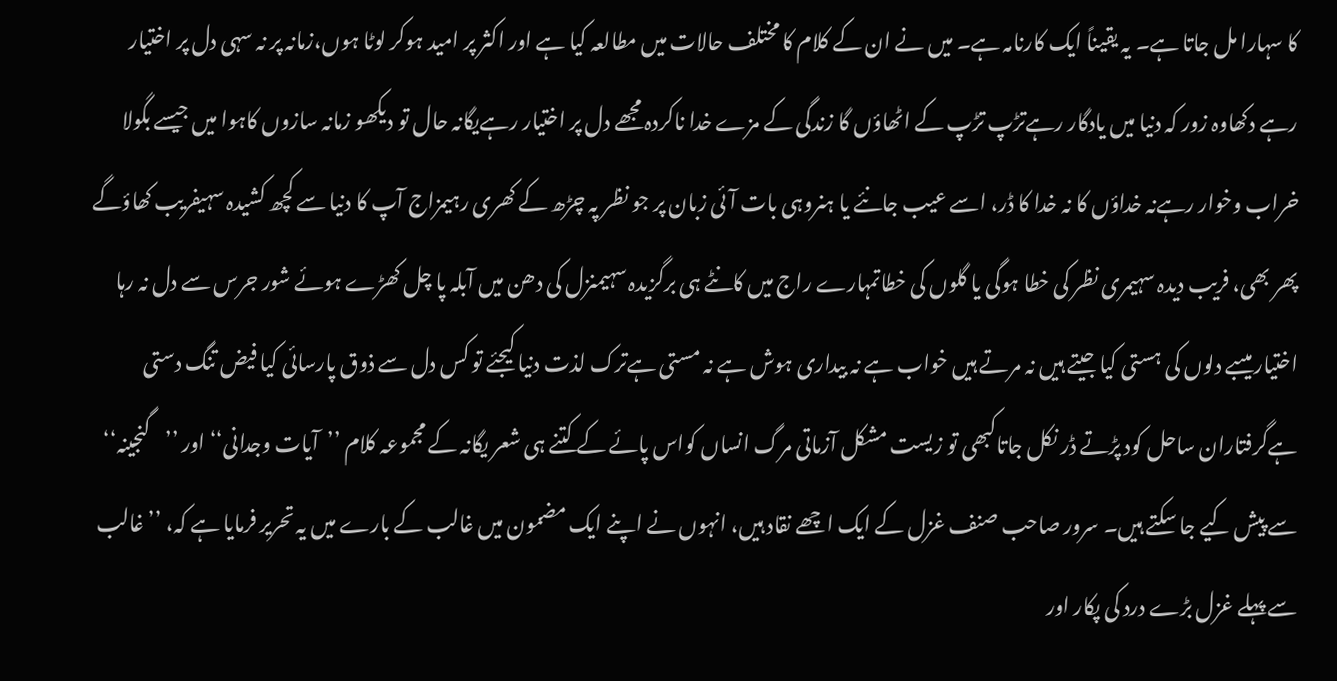کا سہارا مل جاتا ہے۔ یہ یقیناً ایک کارنامہ ہے۔ میں نے ان کے کلام کا مختلف حالات میں مطالعہ کیا ہے اور اکثر پر امید ہوکر لوٹا ہوں،زمانہ پر نہ سہی دل پر اختیار رہے دکھاوہ زور کہ دنیا میں یادگار رہےتڑپ تڑپ کے اٹھاؤں گا زندگی کے مزے خدا ناکردہ مجھے دل پر اختیار رہےیگانہ حال تو دیکھو زمانہ سازوں کاہوا میں جیسے بگولا خراب وخوار رہےنہ خداؤں کا نہ خدا کا ڈر، اسے عیب جانئے یا ہنروہی بات آئی زبان پر جو نظر پہ چڑھ کے کھری رہیمزاج آپ کا دنیا سے کچھ کشیدہ سہیفریب کھاؤگے پھر بھی، فریب دیدہ سہیمری نظر کی خطا ہوگی یا گلوں کی خطاتمہارے راج میں کانٹے ہی برگزیدہ سہیمنزل کی دھن میں آبلہ پا چل کھڑے ہوئے شور جرس سے دل نہ رہا اختیار میںبے دلوں کی ہستی کیا جیتے ہیں نہ مرتے ہیں خواب ہے نہ بیداری ہوش ہے نہ مستی ہےترک لذت دنیا کیجئے تو کس دل سے ذوق پارسائی کیا فیض تنگ دستی ہےگرفتاران ساحل کود پڑتے ڈر نکل جاتاکبھی تو زیست مشکل آزماتی مرگ انساں کواس پائے کے کتنے ہی شعر یگانہ کے مجموعہ کلام ’’آیات وجدانی‘‘ اور ’’گنجینہ‘‘ سے پیش کیے جا سکتے ہیں۔ سرور صاحب صنف غزل کے ایک اچھے نقاد ہیں، انہوں نے اپنے ایک مضمون میں غالب کے بارے میں یہ تحریر فرمایا ہے کہ، ’’غالب سے پہلے غزل بڑے درد کی پکار اور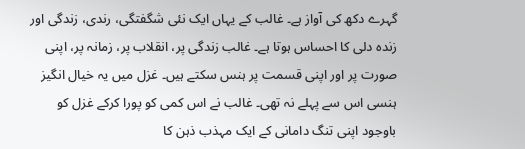گہرے دکھ کی آواز ہے۔ غالب کے یہاں ایک نئی شگفتگی، رندی، زندگی اور زندہ دلی کا احساس ہوتا ہے۔ غالب زندگی پر، انقلاب پر، زمانہ پر، اپنی صورت پر اور اپنی قسمت پر ہنس سکتے ہیں۔ غزل میں یہ خیال انگیز ہنسی اس سے پہلے نہ تھی۔ غالب نے اس کمی کو پورا کرکے غزل کو باوجود اپنی تنگ دامانی کے ایک مہذب ذہن کا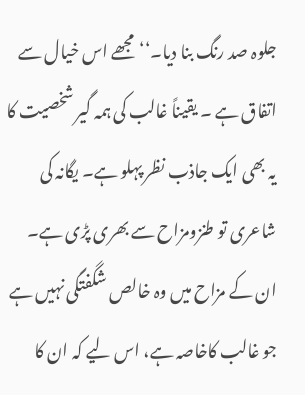جلوہ صد رنگ بنا دیا۔‘‘مجھے اس خیال سے اتفاق ہے ۔ یقیناً غالب کی ہمہ گیر شخصیت کا یہ بھی ایک جاذب نظر پہلو ہے۔ یگانہ کی شاعری تو طنزومزاح سے بھری پڑی ہے۔ ان کے مزاح میں وہ خالص شگفتگی نہیں ہے جو غالب کاخاصہ ہے، اس لیے کہ ان کا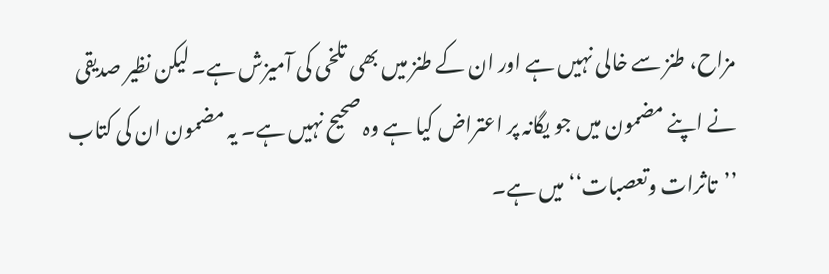مزاح، طنز سے خالی نہیں ہے اور ان کے طنز میں بھی تلخی کی آمیزش ہے۔ لیکن نظیر صدیقی نے اپنے مضمون میں جو یگانہ پر اعتراض کیا ہے وہ صحیح نہیں ہے۔ یہ مضمون ان کی کتاب ’’تاثرات وتعصبات‘‘ میں ہے۔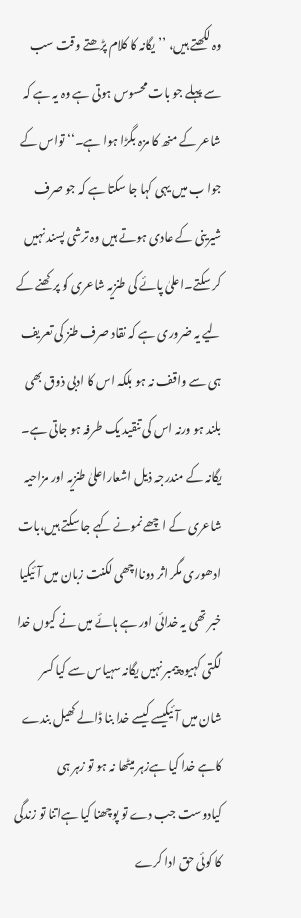وہ لکھتے ہیں، ’’یگانہ کا کلام پڑھتے وقت سب سے پہلے جو بات محسوس ہوتی ہے وہ یہ ہے کہ شاعر کے منھ کا مزہ بگڑا ہوا ہے۔‘‘ تواس کے جوا ب میں یہی کہا جا سکتا ہے کہ جو صرف شیرینی کے عادی ہوتے ہیں وہ ترشی پسند نہیں کر سکتے۔اعلیٰ پائے کی طنزیہ شاعری کو پرکھنے کے لیے یہ ضروری ہے کہ نقاد صرف طنز کی تعریف ہی سے واقف نہ ہو بلکہ اس کا ادبی ذوق بھی بلند ہو ورنہ اس کی تنقید یک طرفہ ہو جاتی ہے۔ یگانہ کے مندرجہ ذیل اشعاراعلیٰ طنزیہ اور مزاحیہ شاعری کے اچھے نمونے کہے جا سکتے ہیں،بات ادھوری مگر اثر دونااچھی لکنت زبان میں آئیکیا خبر تھی یہ خدائی اور ہے ہائے میں نے کیوں خدا لگتی کہیوہ پیمبر نہیں یگانہ سہیاس سے کیا کسر شان میں آئیکیسے کیسے خدا بنا ڈالے کھیل بندے کاہے خدا کیا ہےزہر میٹھا نہ ہو تو زہر ہی کیادوست جب دے تو پوچھنا کیا ہےاتنا تو زندگی کا کوئی حق ادا کرے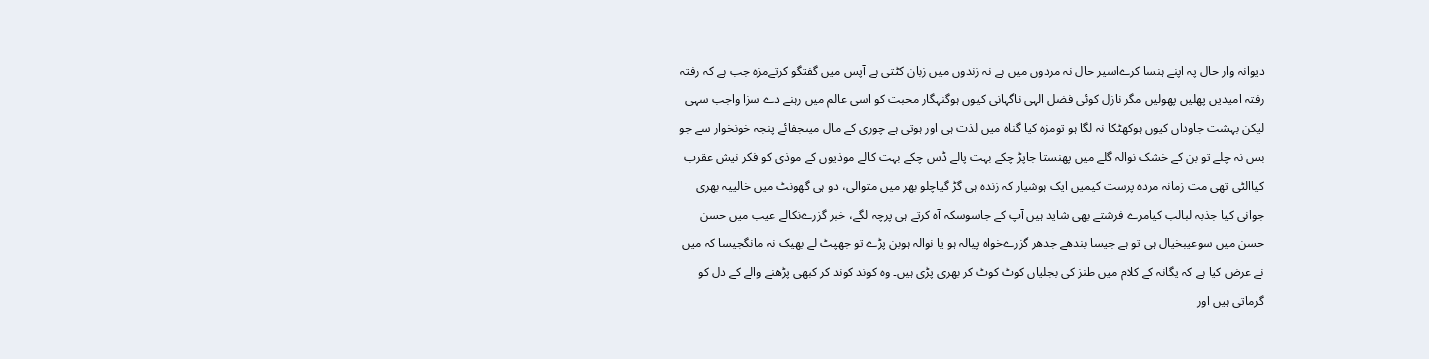دیوانہ وار حال پہ اپنے ہنسا کرےاسیر حال نہ مردوں میں ہے نہ زندوں میں زبان کٹتی ہے آپس میں گفتگو کرتےمزہ جب ہے کہ رفتہ رفتہ امیدیں پھلیں پھولیں مگر نازل کوئی فضل الہی ناگہانی کیوں ہوگنہگار محبت کو اسی عالم میں رہنے دے سزا واجب سہی لیکن بہشت جاوداں کیوں ہوکھٹکا نہ لگا ہو تومزہ کیا گناہ میں لذت ہی اور ہوتی ہے چوری کے مال میںجفائے پنجہ خونخوار سے جو بس نہ چلے تو بن کے خشک نوالہ گلے میں پھنستا جاپڑ چکے بہت پالے ڈس چکے بہت کالے موذیوں کے موذی کو فکر نیش عقرب کیاالٹی تھی مت زمانہ مردہ پرست کیمیں ایک ہوشیار کہ زندہ ہی گڑ گیاچلو بھر میں متوالی، دو ہی گھونٹ میں خالییہ بھری جوانی کیا جذبہ لبالب کیامرے فرشتے بھی شاید ہیں آپ کے جاسوسکہ آہ کرتے ہی پرچہ لگے، خبر گزرےنکالے عیب میں حسن حسن میں سوعیبخیال ہی تو ہے جیسا بندھے جدھر گزرےخواہ پیالہ ہو یا نوالہ ہوبن پڑے تو جھپٹ لے بھیک نہ مانگجیسا کہ میں نے عرض کیا ہے کہ یگانہ کے کلام میں طنز کی بجلیاں کوٹ کوٹ کر بھری پڑی ہیں۔ وہ کوند کوند کر کبھی پڑھنے والے کے دل کو گرماتی ہیں اور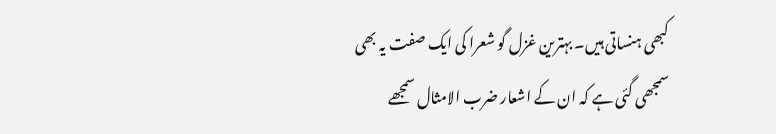کبھی ہنساتی ہیں۔ بہترین غزل گو شعرا کی ایک صفت یہ بھی سمجھی گئی ہے کہ ان کے اشعار ضرب الامثال سمجھے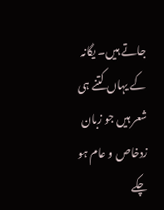جاتے ہیں۔ یگانہ کے یہاں کتنے ہی شعر ہیں جو زبان زدخاص و عام ہو چکے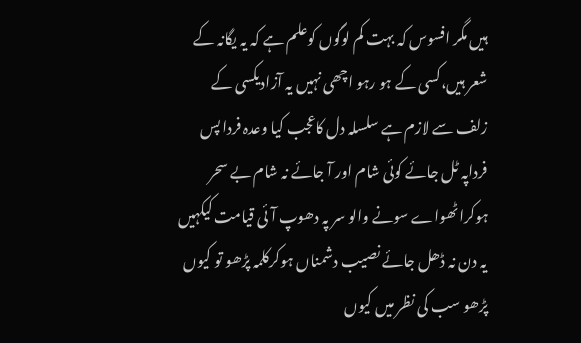ہیں مگر افسوس کہ بہت کم لوگوں کوعلم ہے کہ یہ یگانہ کے شعر ہیں،کسی کے ہو رہو اچھی نہیں یہ آزادیکسی کے زلف سے لازم ہے سلسلہ دل کاعجب کیا وعدہ فردا پس فرداپہ ٹل جائے کوئی شام اور آ جائے نہ شام بے سحر ہوکراٹھواے سونے والو سر پہ دھوپ آئی قیامت کیکہیں یہ دن نہ ڈھل جائے نصیب دشمناں ہوکرکلمہ پڑھو تو کیوں پڑھو سب کی نظر میں کیوں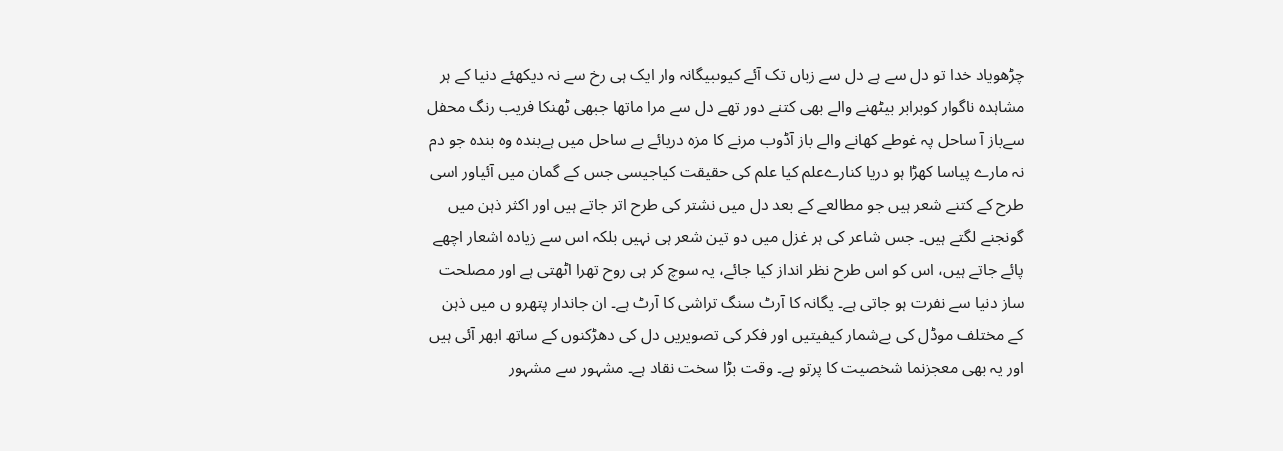چڑھویاد خدا تو دل سے ہے دل سے زباں تک آئے کیوںبیگانہ وار ایک ہی رخ سے نہ دیکھئے دنیا کے ہر مشاہدہ ناگوار کوبرابر بیٹھنے والے بھی کتنے دور تھے دل سے مرا ماتھا جبھی ٹھنکا فریب رنگ محفل سےباز آ ساحل پہ غوطے کھانے والے باز آڈوب مرنے کا مزہ دریائے بے ساحل میں ہےبندہ وہ بندہ جو دم نہ مارے پیاسا کھڑا ہو دریا کنارےعلم کیا علم کی حقیقت کیاجیسی جس کے گمان میں آئیاور اسی طرح کے کتنے شعر ہیں جو مطالعے کے بعد دل میں نشتر کی طرح اتر جاتے ہیں اور اکثر ذہن میں گونجنے لگتے ہیں۔ جس شاعر کی ہر غزل میں دو تین شعر ہی نہیں بلکہ اس سے زیادہ اشعار اچھے پائے جاتے ہیں، اس کو اس طرح نظر انداز کیا جائے، یہ سوچ کر ہی روح تھرا اٹھتی ہے اور مصلحت ساز دنیا سے نفرت ہو جاتی ہے۔ یگانہ کا آرٹ سنگ تراشی کا آرٹ ہے۔ ان جاندار پتھرو ں میں ذہن کے مختلف موڈل کی بےشمار کیفیتیں اور فکر کی تصویریں دل کی دھڑکنوں کے ساتھ ابھر آئی ہیں اور یہ بھی معجزنما شخصیت کا پرتو ہے۔ وقت بڑا سخت نقاد ہے۔ مشہور سے مشہور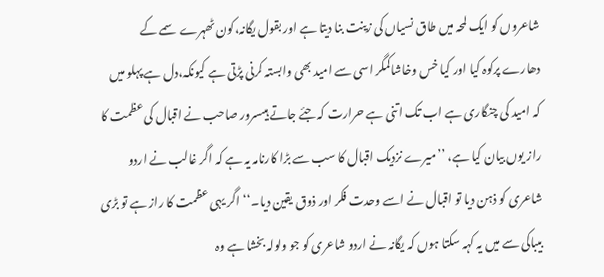شاعروں کو ایک لمحہ میں طاق نسیاں کی زینت بنا دیتا ہے اور بقول یگانہ،کون ٹھہرے سمے کے دھارے پرکوہ کیا اور کیا خس وخاشاکمگر اسی سے امید بھی وابستہ کرنی پڑتی ہے کیونکہ،دل ہے پہلو میں کہ امید کی چنگاری ہے اب تک اتنی ہے حرارت کہ جئے جاتے ہیںسرور صاحب نے اقبال کی عظمت کا راز یوں بیان کیا ہے، ’’میرے نزدیک اقبال کا سب سے بڑا کارنامہ یہ ہے کہ اگر غالب نے اردو شاعری کو ذہن دیا تو اقبال نے اسے وحدت فکر اور ذوق یقین دیا۔‘‘اگر یہی عظمت کا راز ہے تو بڑی بیباکی سے میں یہ کہہ سکتا ہوں کہ یگانہ نے اردو شاعری کو جو ولولہ بخشا ہے وہ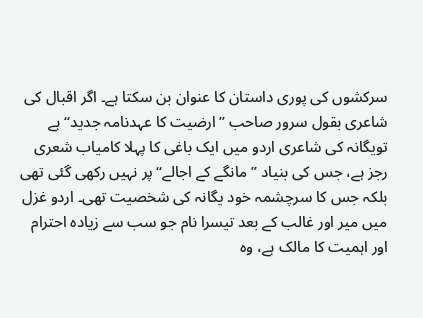سرکشوں کی پوری داستان کا عنوان بن سکتا ہے۔ اگر اقبال کی شاعری بقول سرور صاحب ’’ارضیت کا عہدنامہ جدید‘‘ ہے تویگانہ کی شاعری اردو میں ایک باغی کا پہلا کامیاب شعری رجز ہے، جس کی بنیاد ’’مانگے کے اجالے‘‘ پر نہیں رکھی گئی تھی بلکہ جس کا سرچشمہ خود یگانہ کی شخصیت تھی۔ اردو غزل میں میر اور غالب کے بعد تیسرا نام جو سب سے زیادہ احترام اور اہمیت کا مالک ہے، وہ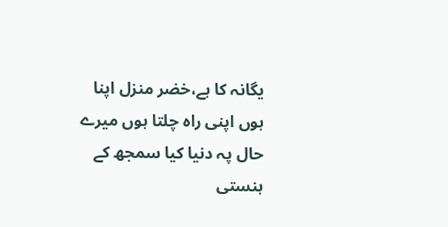یگانہ کا ہے،خضر منزل اپنا ہوں اپنی راہ چلتا ہوں میرے حال پہ دنیا کیا سمجھ کے ہنستی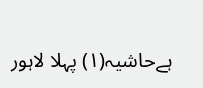ہےحاشیہ(۱) پہلا لاہور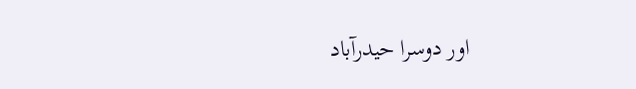اور دوسرا حیدرآباد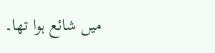میں شائع ہوا تھا۔